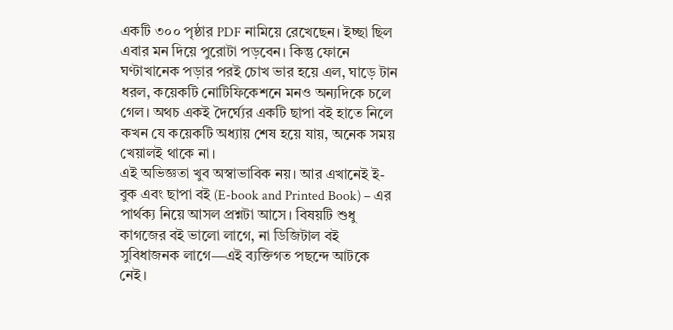একটি ৩০০ পৃষ্ঠার PDF নামিয়ে রেখেছেন। ইচ্ছা ছিল এবার মন দিয়ে পুরোটা পড়বেন। কিন্তু ফোনে ঘণ্টাখানেক পড়ার পরই চোখ ভার হয়ে এল, ঘাড়ে টান ধরল, কয়েকটি নোটিফিকেশনে মনও অন্যদিকে চলে গেল। অথচ একই দৈর্ঘ্যের একটি ছাপা বই হাতে নিলে কখন যে কয়েকটি অধ্যায় শেষ হয়ে যায়, অনেক সময় খেয়ালই থাকে না।
এই অভিজ্ঞতা খুব অস্বাভাবিক নয়। আর এখানেই ই-বুক এবং ছাপা বই (E-book and Printed Book) – এর পার্থক্য নিয়ে আসল প্রশ্নটা আসে। বিষয়টি শুধু কাগজের বই ভালো লাগে, না ডিজিটাল বই সুবিধাজনক লাগে—এই ব্যক্তিগত পছন্দে আটকে নেই।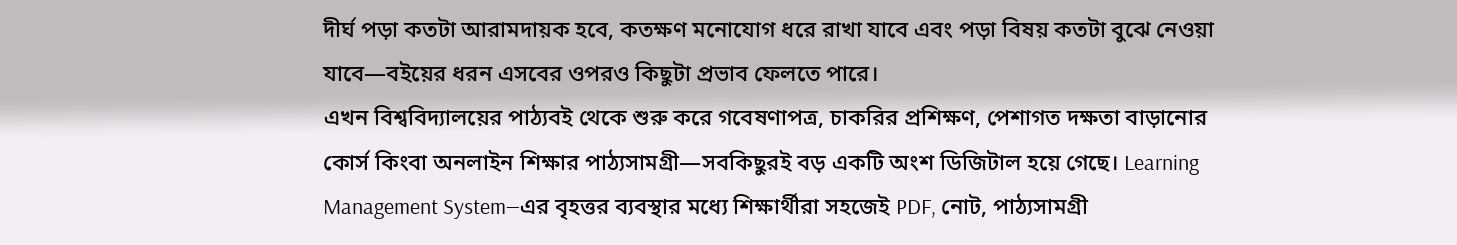দীর্ঘ পড়া কতটা আরামদায়ক হবে, কতক্ষণ মনোযোগ ধরে রাখা যাবে এবং পড়া বিষয় কতটা বুঝে নেওয়া যাবে—বইয়ের ধরন এসবের ওপরও কিছুটা প্রভাব ফেলতে পারে।
এখন বিশ্ববিদ্যালয়ের পাঠ্যবই থেকে শুরু করে গবেষণাপত্র, চাকরির প্রশিক্ষণ, পেশাগত দক্ষতা বাড়ানোর কোর্স কিংবা অনলাইন শিক্ষার পাঠ্যসামগ্রী—সবকিছুরই বড় একটি অংশ ডিজিটাল হয়ে গেছে। Learning Management System—এর বৃহত্তর ব্যবস্থার মধ্যে শিক্ষার্থীরা সহজেই PDF, নোট, পাঠ্যসামগ্রী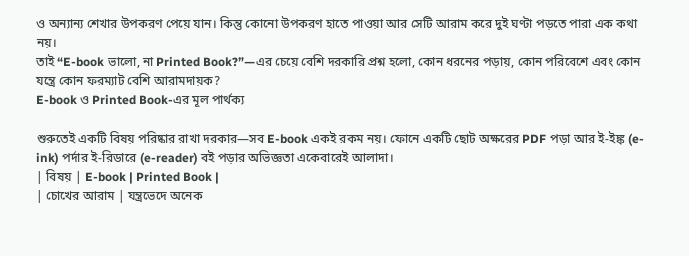ও অন্যান্য শেখার উপকরণ পেয়ে যান। কিন্তু কোনো উপকরণ হাতে পাওয়া আর সেটি আরাম করে দুই ঘণ্টা পড়তে পারা এক কথা নয়।
তাই “E-book ভালো, না Printed Book?”—এর চেয়ে বেশি দরকারি প্রশ্ন হলো, কোন ধরনের পড়ায়, কোন পরিবেশে এবং কোন যন্ত্রে কোন ফরম্যাট বেশি আরামদায়ক?
E-book ও Printed Book-এর মূল পার্থক্য

শুরুতেই একটি বিষয় পরিষ্কার রাখা দরকার—সব E-book একই রকম নয়। ফোনে একটি ছোট অক্ষরের PDF পড়া আর ই-ইঙ্ক (e-ink) পর্দার ই-রিডারে (e-reader) বই পড়ার অভিজ্ঞতা একেবারেই আলাদা।
| বিষয় | E-book | Printed Book |
| চোখের আরাম | যন্ত্রভেদে অনেক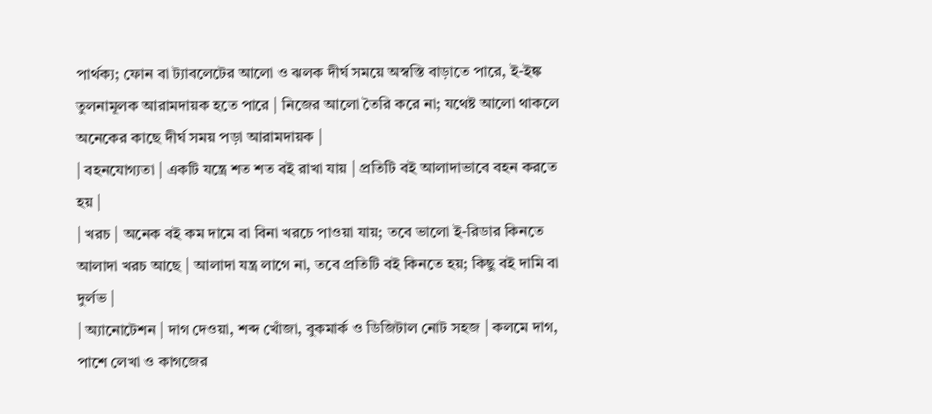পার্থক্য; ফোন বা ট্যাবলেটের আলো ও ঝলক দীর্ঘ সময়ে অস্বস্তি বাড়াতে পারে, ই-ইঙ্ক তুলনামূলক আরামদায়ক হতে পারে | নিজের আলো তৈরি করে না; যথেষ্ট আলো থাকলে অনেকের কাছে দীর্ঘ সময় পড়া আরামদায়ক |
| বহনযোগ্যতা | একটি যন্ত্রে শত শত বই রাখা যায় | প্রতিটি বই আলাদাভাবে বহন করতে হয় |
| খরচ | অনেক বই কম দামে বা বিনা খরচে পাওয়া যায়; তবে ভালো ই-রিডার কিনতে আলাদা খরচ আছে | আলাদা যন্ত্র লাগে না, তবে প্রতিটি বই কিনতে হয়; কিছু বই দামি বা দুর্লভ |
| অ্যানোটেশন | দাগ দেওয়া, শব্দ খোঁজা, বুকমার্ক ও ডিজিটাল নোট সহজ | কলমে দাগ, পাশে লেখা ও কাগজের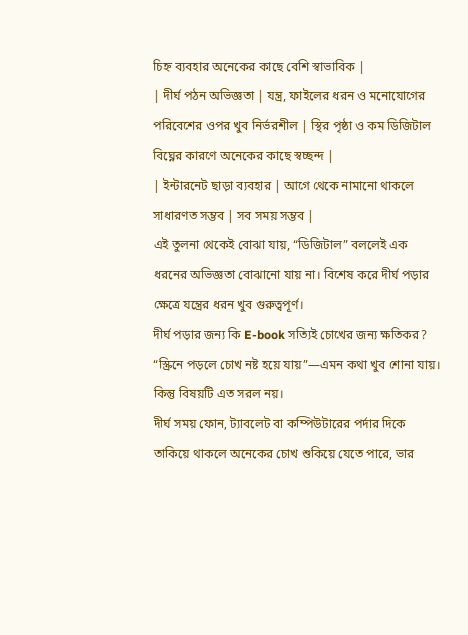চিহ্ন ব্যবহার অনেকের কাছে বেশি স্বাভাবিক |
| দীর্ঘ পঠন অভিজ্ঞতা | যন্ত্র, ফাইলের ধরন ও মনোযোগের পরিবেশের ওপর খুব নির্ভরশীল | স্থির পৃষ্ঠা ও কম ডিজিটাল বিঘ্নের কারণে অনেকের কাছে স্বচ্ছন্দ |
| ইন্টারনেট ছাড়া ব্যবহার | আগে থেকে নামানো থাকলে সাধারণত সম্ভব | সব সময় সম্ভব |
এই তুলনা থেকেই বোঝা যায়, “ডিজিটাল” বললেই এক ধরনের অভিজ্ঞতা বোঝানো যায় না। বিশেষ করে দীর্ঘ পড়ার ক্ষেত্রে যন্ত্রের ধরন খুব গুরুত্বপূর্ণ।
দীর্ঘ পড়ার জন্য কি E-book সত্যিই চোখের জন্য ক্ষতিকর?
“স্ক্রিনে পড়লে চোখ নষ্ট হয়ে যায়”—এমন কথা খুব শোনা যায়। কিন্তু বিষয়টি এত সরল নয়।
দীর্ঘ সময় ফোন, ট্যাবলেট বা কম্পিউটারের পর্দার দিকে তাকিয়ে থাকলে অনেকের চোখ শুকিয়ে যেতে পারে, ভার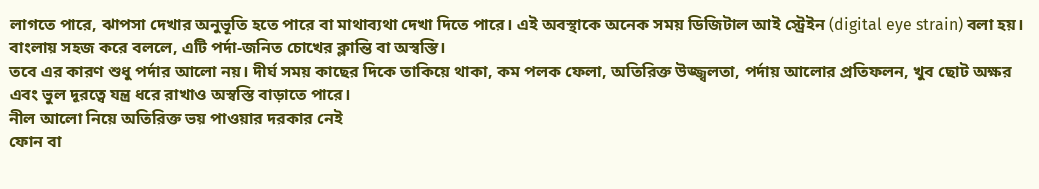লাগতে পারে, ঝাপসা দেখার অনুভূতি হতে পারে বা মাথাব্যথা দেখা দিতে পারে। এই অবস্থাকে অনেক সময় ডিজিটাল আই স্ট্রেইন (digital eye strain) বলা হয়। বাংলায় সহজ করে বললে, এটি পর্দা-জনিত চোখের ক্লান্তি বা অস্বস্তি।
তবে এর কারণ শুধু পর্দার আলো নয়। দীর্ঘ সময় কাছের দিকে তাকিয়ে থাকা, কম পলক ফেলা, অতিরিক্ত উজ্জ্বলতা, পর্দায় আলোর প্রতিফলন, খুব ছোট অক্ষর এবং ভুল দূরত্বে যন্ত্র ধরে রাখাও অস্বস্তি বাড়াতে পারে।
নীল আলো নিয়ে অতিরিক্ত ভয় পাওয়ার দরকার নেই
ফোন বা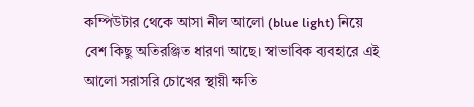কম্পিউটার থেকে আসা নীল আলো (blue light) নিয়ে বেশ কিছু অতিরঞ্জিত ধারণা আছে। স্বাভাবিক ব্যবহারে এই আলো সরাসরি চোখের স্থায়ী ক্ষতি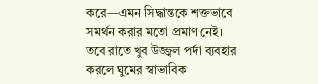করে—এমন সিদ্ধান্তকে শক্তভাবে সমর্থন করার মতো প্রমাণ নেই।
তবে রাতে খুব উজ্জ্বল পর্দা ব্যবহার করলে ঘুমের স্বাভাবিক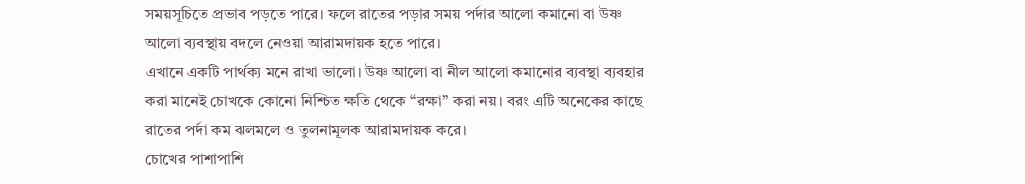সময়সূচিতে প্রভাব পড়তে পারে। ফলে রাতের পড়ার সময় পর্দার আলো কমানো বা উষ্ণ আলো ব্যবস্থায় বদলে নেওয়া আরামদায়ক হতে পারে।
এখানে একটি পার্থক্য মনে রাখা ভালো। উষ্ণ আলো বা নীল আলো কমানোর ব্যবস্থা ব্যবহার করা মানেই চোখকে কোনো নিশ্চিত ক্ষতি থেকে “রক্ষা” করা নয়। বরং এটি অনেকের কাছে রাতের পর্দা কম ঝলমলে ও তুলনামূলক আরামদায়ক করে।
চোখের পাশাপাশি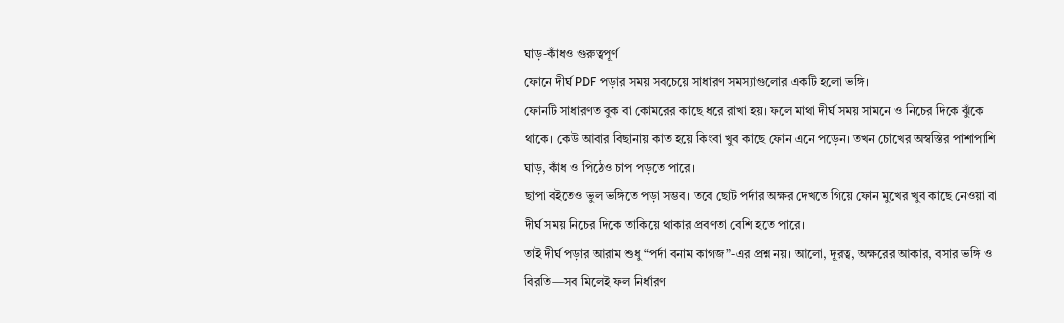ঘাড়-কাঁধও গুরুত্বপূর্ণ
ফোনে দীর্ঘ PDF পড়ার সময় সবচেয়ে সাধারণ সমস্যাগুলোর একটি হলো ভঙ্গি।
ফোনটি সাধারণত বুক বা কোমরের কাছে ধরে রাখা হয়। ফলে মাথা দীর্ঘ সময় সামনে ও নিচের দিকে ঝুঁকে থাকে। কেউ আবার বিছানায় কাত হয়ে কিংবা খুব কাছে ফোন এনে পড়েন। তখন চোখের অস্বস্তির পাশাপাশি ঘাড়, কাঁধ ও পিঠেও চাপ পড়তে পারে।
ছাপা বইতেও ভুল ভঙ্গিতে পড়া সম্ভব। তবে ছোট পর্দার অক্ষর দেখতে গিয়ে ফোন মুখের খুব কাছে নেওয়া বা দীর্ঘ সময় নিচের দিকে তাকিয়ে থাকার প্রবণতা বেশি হতে পারে।
তাই দীর্ঘ পড়ার আরাম শুধু “পর্দা বনাম কাগজ”-এর প্রশ্ন নয়। আলো, দূরত্ব, অক্ষরের আকার, বসার ভঙ্গি ও বিরতি—সব মিলেই ফল নির্ধারণ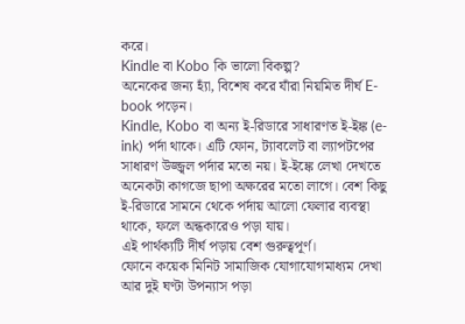করে।
Kindle বা Kobo কি ভালো বিকল্প?
অনেকের জন্য হ্যাঁ, বিশেষ করে যাঁরা নিয়মিত দীর্ঘ E-book পড়েন।
Kindle, Kobo বা অন্য ই-রিডারে সাধারণত ই-ইঙ্ক (e-ink) পর্দা থাকে। এটি ফোন, ট্যাবলেট বা ল্যাপটপের সাধারণ উজ্জ্বল পর্দার মতো নয়। ই-ইঙ্কে লেখা দেখতে অনেকটা কাগজে ছাপা অক্ষরের মতো লাগে। বেশ কিছু ই-রিডারে সামনে থেকে পর্দায় আলো ফেলার ব্যবস্থা থাকে, ফলে অন্ধকারেও পড়া যায়।
এই পার্থক্যটি দীর্ঘ পড়ায় বেশ গুরুত্বপূর্ণ।
ফোনে কয়েক মিনিট সামাজিক যোগাযোগমাধ্যম দেখা আর দুই ঘণ্টা উপন্যাস পড়া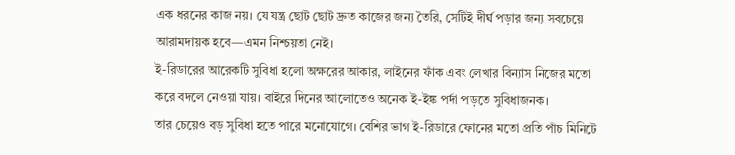এক ধরনের কাজ নয়। যে যন্ত্র ছোট ছোট দ্রুত কাজের জন্য তৈরি, সেটিই দীর্ঘ পড়ার জন্য সবচেয়ে আরামদায়ক হবে—এমন নিশ্চয়তা নেই।
ই-রিডারের আরেকটি সুবিধা হলো অক্ষরের আকার, লাইনের ফাঁক এবং লেখার বিন্যাস নিজের মতো করে বদলে নেওয়া যায়। বাইরে দিনের আলোতেও অনেক ই-ইঙ্ক পর্দা পড়তে সুবিধাজনক।
তার চেয়েও বড় সুবিধা হতে পারে মনোযোগে। বেশির ভাগ ই-রিডারে ফোনের মতো প্রতি পাঁচ মিনিটে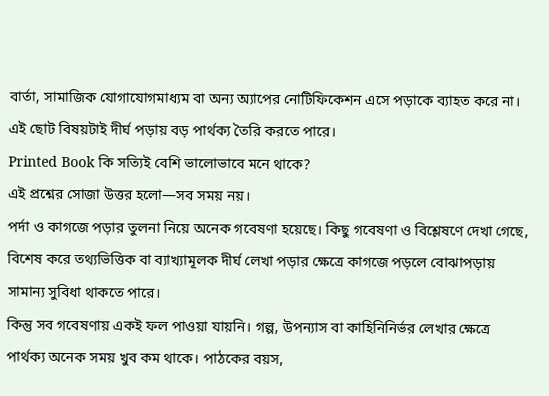বার্তা, সামাজিক যোগাযোগমাধ্যম বা অন্য অ্যাপের নোটিফিকেশন এসে পড়াকে ব্যাহত করে না।
এই ছোট বিষয়টাই দীর্ঘ পড়ায় বড় পার্থক্য তৈরি করতে পারে।
Printed Book কি সত্যিই বেশি ভালোভাবে মনে থাকে?
এই প্রশ্নের সোজা উত্তর হলো—সব সময় নয়।
পর্দা ও কাগজে পড়ার তুলনা নিয়ে অনেক গবেষণা হয়েছে। কিছু গবেষণা ও বিশ্লেষণে দেখা গেছে, বিশেষ করে তথ্যভিত্তিক বা ব্যাখ্যামূলক দীর্ঘ লেখা পড়ার ক্ষেত্রে কাগজে পড়লে বোঝাপড়ায় সামান্য সুবিধা থাকতে পারে।
কিন্তু সব গবেষণায় একই ফল পাওয়া যায়নি। গল্প, উপন্যাস বা কাহিনিনির্ভর লেখার ক্ষেত্রে পার্থক্য অনেক সময় খুব কম থাকে। পাঠকের বয়স,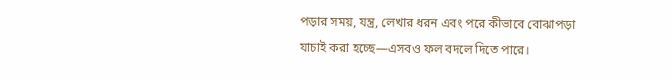পড়ার সময়, যন্ত্র, লেখার ধরন এবং পরে কীভাবে বোঝাপড়া যাচাই করা হচ্ছে—এসবও ফল বদলে দিতে পারে।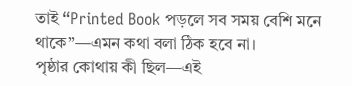তাই “Printed Book পড়লে সব সময় বেশি মনে থাকে”—এমন কথা বলা ঠিক হবে না।
পৃষ্ঠার কোথায় কী ছিল—এই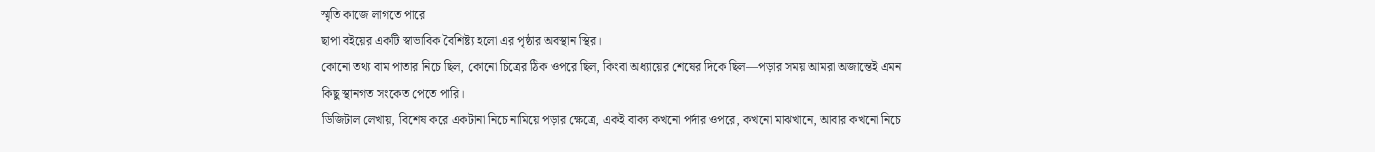স্মৃতি কাজে লাগতে পারে
ছাপা বইয়ের একটি স্বাভাবিক বৈশিষ্ট্য হলো এর পৃষ্ঠার অবস্থান স্থির।
কোনো তথ্য বাম পাতার নিচে ছিল, কোনো চিত্রের ঠিক ওপরে ছিল, কিংবা অধ্যায়ের শেষের দিকে ছিল—পড়ার সময় আমরা অজান্তেই এমন কিছু স্থানগত সংকেত পেতে পারি।
ডিজিটাল লেখায়, বিশেষ করে একটানা নিচে নামিয়ে পড়ার ক্ষেত্রে, একই বাক্য কখনো পর্দার ওপরে, কখনো মাঝখানে, আবার কখনো নিচে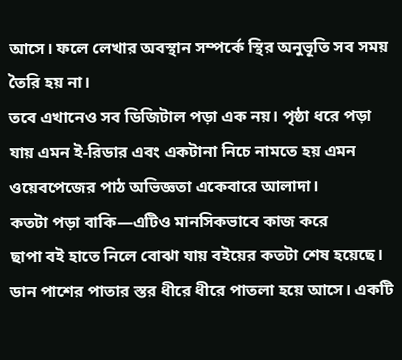আসে। ফলে লেখার অবস্থান সম্পর্কে স্থির অনুভূতি সব সময় তৈরি হয় না।
তবে এখানেও সব ডিজিটাল পড়া এক নয়। পৃষ্ঠা ধরে পড়া যায় এমন ই-রিডার এবং একটানা নিচে নামতে হয় এমন ওয়েবপেজের পাঠ অভিজ্ঞতা একেবারে আলাদা।
কতটা পড়া বাকি—এটিও মানসিকভাবে কাজ করে
ছাপা বই হাতে নিলে বোঝা যায় বইয়ের কতটা শেষ হয়েছে। ডান পাশের পাতার স্তর ধীরে ধীরে পাতলা হয়ে আসে। একটি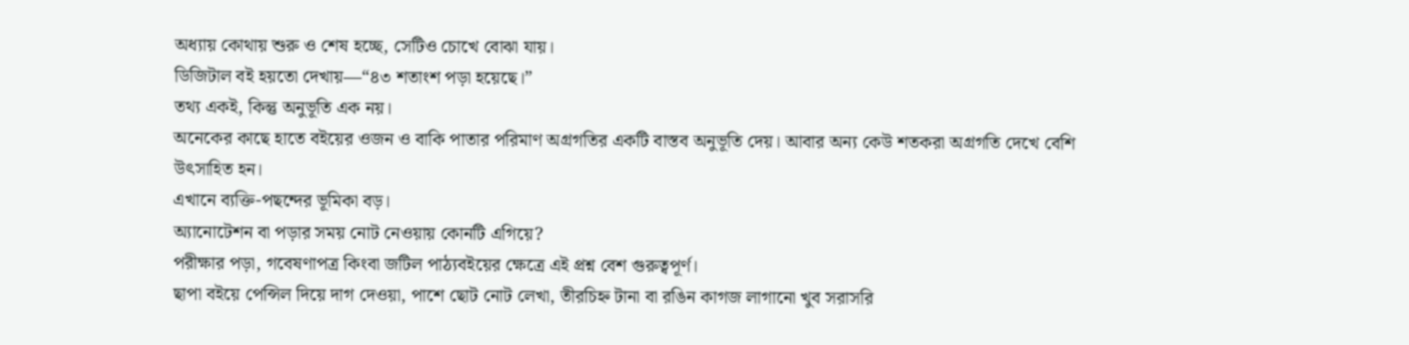অধ্যায় কোথায় শুরু ও শেষ হচ্ছে, সেটিও চোখে বোঝা যায়।
ডিজিটাল বই হয়তো দেখায়—“৪৩ শতাংশ পড়া হয়েছে।”
তথ্য একই, কিন্তু অনুভূতি এক নয়।
অনেকের কাছে হাতে বইয়ের ওজন ও বাকি পাতার পরিমাণ অগ্রগতির একটি বাস্তব অনুভূতি দেয়। আবার অন্য কেউ শতকরা অগ্রগতি দেখে বেশি উৎসাহিত হন।
এখানে ব্যক্তি-পছন্দের ভূমিকা বড়।
অ্যানোটেশন বা পড়ার সময় নোট নেওয়ায় কোনটি এগিয়ে?
পরীক্ষার পড়া, গবেষণাপত্র কিংবা জটিল পাঠ্যবইয়ের ক্ষেত্রে এই প্রশ্ন বেশ গুরুত্বপূর্ণ।
ছাপা বইয়ে পেন্সিল দিয়ে দাগ দেওয়া, পাশে ছোট নোট লেখা, তীরচিহ্ন টানা বা রঙিন কাগজ লাগানো খুব সরাসরি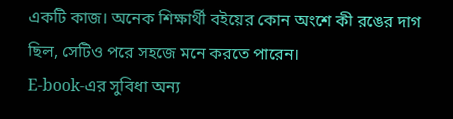একটি কাজ। অনেক শিক্ষার্থী বইয়ের কোন অংশে কী রঙের দাগ ছিল, সেটিও পরে সহজে মনে করতে পারেন।
E-book-এর সুবিধা অন্য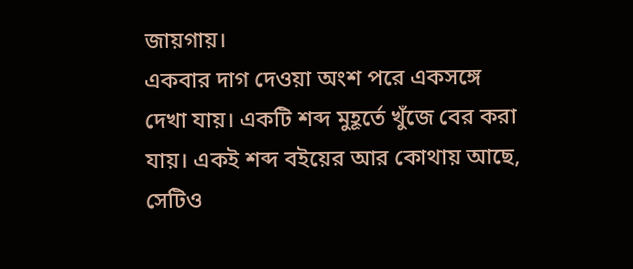জায়গায়।
একবার দাগ দেওয়া অংশ পরে একসঙ্গে দেখা যায়। একটি শব্দ মুহূর্তে খুঁজে বের করা যায়। একই শব্দ বইয়ের আর কোথায় আছে, সেটিও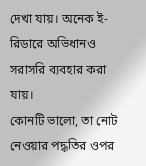দেখা যায়। অনেক ই-রিডারে অভিধানও সরাসরি ব্যবহার করা যায়।
কোনটি ভালো, তা নোট নেওয়ার পদ্ধতির ওপর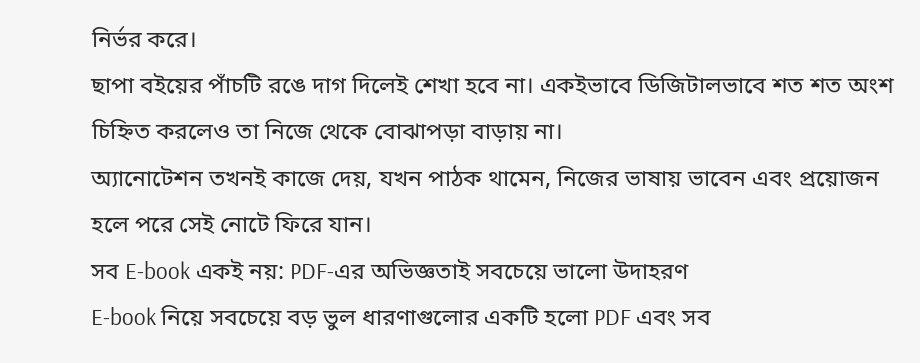নির্ভর করে।
ছাপা বইয়ের পাঁচটি রঙে দাগ দিলেই শেখা হবে না। একইভাবে ডিজিটালভাবে শত শত অংশ চিহ্নিত করলেও তা নিজে থেকে বোঝাপড়া বাড়ায় না।
অ্যানোটেশন তখনই কাজে দেয়, যখন পাঠক থামেন, নিজের ভাষায় ভাবেন এবং প্রয়োজন হলে পরে সেই নোটে ফিরে যান।
সব E-book একই নয়: PDF-এর অভিজ্ঞতাই সবচেয়ে ভালো উদাহরণ
E-book নিয়ে সবচেয়ে বড় ভুল ধারণাগুলোর একটি হলো PDF এবং সব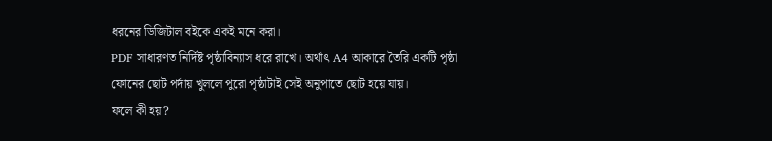ধরনের ডিজিটাল বইকে একই মনে করা।
PDF সাধারণত নির্দিষ্ট পৃষ্ঠাবিন্যাস ধরে রাখে। অর্থাৎ A4 আকারে তৈরি একটি পৃষ্ঠা ফোনের ছোট পর্দায় খুললে পুরো পৃষ্ঠাটাই সেই অনুপাতে ছোট হয়ে যায়।
ফলে কী হয়?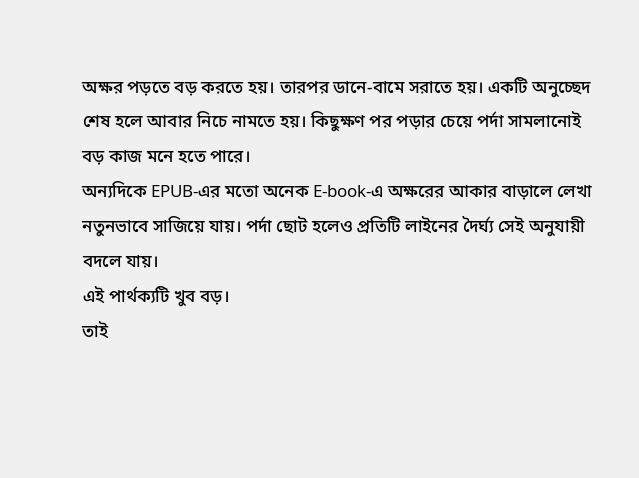অক্ষর পড়তে বড় করতে হয়। তারপর ডানে-বামে সরাতে হয়। একটি অনুচ্ছেদ শেষ হলে আবার নিচে নামতে হয়। কিছুক্ষণ পর পড়ার চেয়ে পর্দা সামলানোই বড় কাজ মনে হতে পারে।
অন্যদিকে EPUB-এর মতো অনেক E-book-এ অক্ষরের আকার বাড়ালে লেখা নতুনভাবে সাজিয়ে যায়। পর্দা ছোট হলেও প্রতিটি লাইনের দৈর্ঘ্য সেই অনুযায়ী বদলে যায়।
এই পার্থক্যটি খুব বড়।
তাই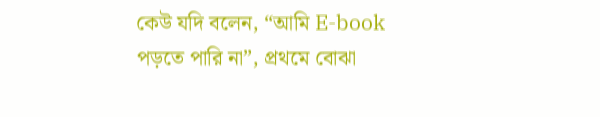কেউ যদি বলেন, “আমি E-book পড়তে পারি না”, প্রথমে বোঝা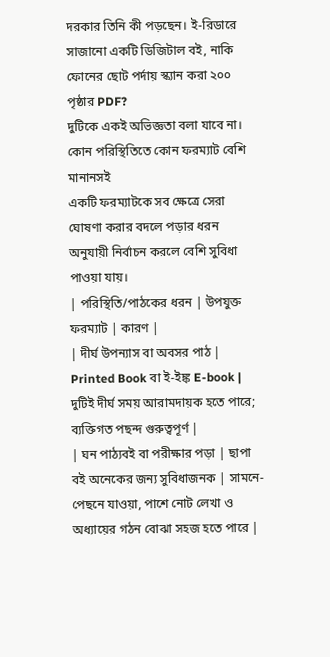দরকার তিনি কী পড়ছেন। ই-রিডারে সাজানো একটি ডিজিটাল বই, নাকি ফোনের ছোট পর্দায় স্ক্যান করা ২০০ পৃষ্ঠার PDF?
দুটিকে একই অভিজ্ঞতা বলা যাবে না।
কোন পরিস্থিতিতে কোন ফরম্যাট বেশি মানানসই
একটি ফরম্যাটকে সব ক্ষেত্রে সেরা ঘোষণা করার বদলে পড়ার ধরন অনুযায়ী নির্বাচন করলে বেশি সুবিধা পাওয়া যায়।
| পরিস্থিতি/পাঠকের ধরন | উপযুক্ত ফরম্যাট | কারণ |
| দীর্ঘ উপন্যাস বা অবসর পাঠ | Printed Book বা ই-ইঙ্ক E-book | দুটিই দীর্ঘ সময় আরামদায়ক হতে পারে; ব্যক্তিগত পছন্দ গুরুত্বপূর্ণ |
| ঘন পাঠ্যবই বা পরীক্ষার পড়া | ছাপা বই অনেকের জন্য সুবিধাজনক | সামনে-পেছনে যাওয়া, পাশে নোট লেখা ও অধ্যায়ের গঠন বোঝা সহজ হতে পারে |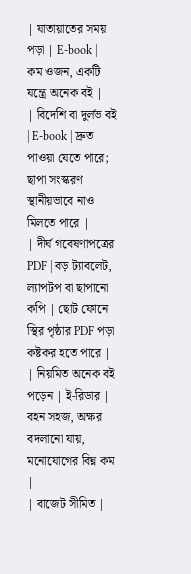| যাতায়াতের সময় পড়া | E-book | কম ওজন, একটি যন্ত্রে অনেক বই |
| বিদেশি বা দুর্লভ বই | E-book | দ্রুত পাওয়া যেতে পারে; ছাপা সংস্করণ স্থানীয়ভাবে নাও মিলতে পারে |
| দীর্ঘ গবেষণাপত্রের PDF | বড় ট্যাবলেট, ল্যাপটপ বা ছাপানো কপি | ছোট ফোনে স্থির পৃষ্ঠার PDF পড়া কষ্টকর হতে পারে |
| নিয়মিত অনেক বই পড়েন | ই-রিডার | বহন সহজ, অক্ষর বদলানো যায়, মনোযোগের বিঘ্ন কম |
| বাজেট সীমিত |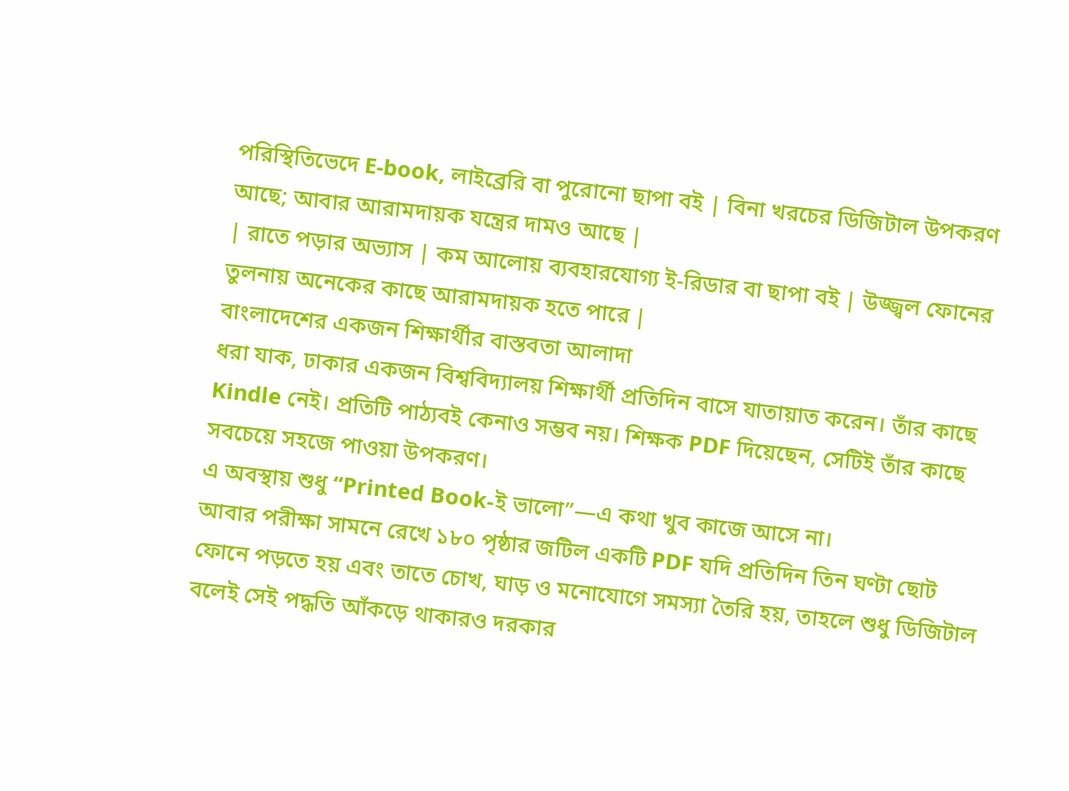পরিস্থিতিভেদে E-book, লাইব্রেরি বা পুরোনো ছাপা বই | বিনা খরচের ডিজিটাল উপকরণ আছে; আবার আরামদায়ক যন্ত্রের দামও আছে |
| রাতে পড়ার অভ্যাস | কম আলোয় ব্যবহারযোগ্য ই-রিডার বা ছাপা বই | উজ্জ্বল ফোনের তুলনায় অনেকের কাছে আরামদায়ক হতে পারে |
বাংলাদেশের একজন শিক্ষার্থীর বাস্তবতা আলাদা
ধরা যাক, ঢাকার একজন বিশ্ববিদ্যালয় শিক্ষার্থী প্রতিদিন বাসে যাতায়াত করেন। তাঁর কাছে Kindle নেই। প্রতিটি পাঠ্যবই কেনাও সম্ভব নয়। শিক্ষক PDF দিয়েছেন, সেটিই তাঁর কাছে সবচেয়ে সহজে পাওয়া উপকরণ।
এ অবস্থায় শুধু “Printed Book-ই ভালো”—এ কথা খুব কাজে আসে না।
আবার পরীক্ষা সামনে রেখে ১৮০ পৃষ্ঠার জটিল একটি PDF যদি প্রতিদিন তিন ঘণ্টা ছোট ফোনে পড়তে হয় এবং তাতে চোখ, ঘাড় ও মনোযোগে সমস্যা তৈরি হয়, তাহলে শুধু ডিজিটাল বলেই সেই পদ্ধতি আঁকড়ে থাকারও দরকার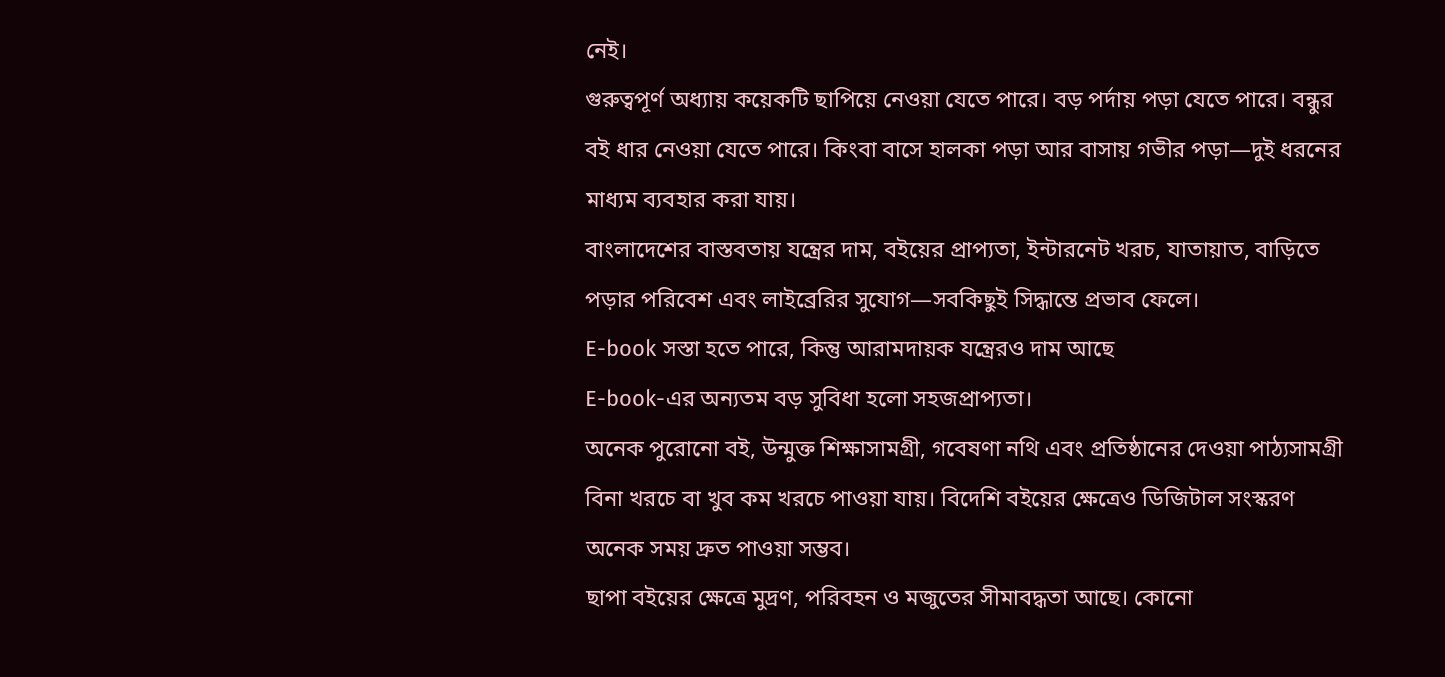নেই।
গুরুত্বপূর্ণ অধ্যায় কয়েকটি ছাপিয়ে নেওয়া যেতে পারে। বড় পর্দায় পড়া যেতে পারে। বন্ধুর বই ধার নেওয়া যেতে পারে। কিংবা বাসে হালকা পড়া আর বাসায় গভীর পড়া—দুই ধরনের মাধ্যম ব্যবহার করা যায়।
বাংলাদেশের বাস্তবতায় যন্ত্রের দাম, বইয়ের প্রাপ্যতা, ইন্টারনেট খরচ, যাতায়াত, বাড়িতে পড়ার পরিবেশ এবং লাইব্রেরির সুযোগ—সবকিছুই সিদ্ধান্তে প্রভাব ফেলে।
E-book সস্তা হতে পারে, কিন্তু আরামদায়ক যন্ত্রেরও দাম আছে
E-book-এর অন্যতম বড় সুবিধা হলো সহজপ্রাপ্যতা।
অনেক পুরোনো বই, উন্মুক্ত শিক্ষাসামগ্রী, গবেষণা নথি এবং প্রতিষ্ঠানের দেওয়া পাঠ্যসামগ্রী বিনা খরচে বা খুব কম খরচে পাওয়া যায়। বিদেশি বইয়ের ক্ষেত্রেও ডিজিটাল সংস্করণ অনেক সময় দ্রুত পাওয়া সম্ভব।
ছাপা বইয়ের ক্ষেত্রে মুদ্রণ, পরিবহন ও মজুতের সীমাবদ্ধতা আছে। কোনো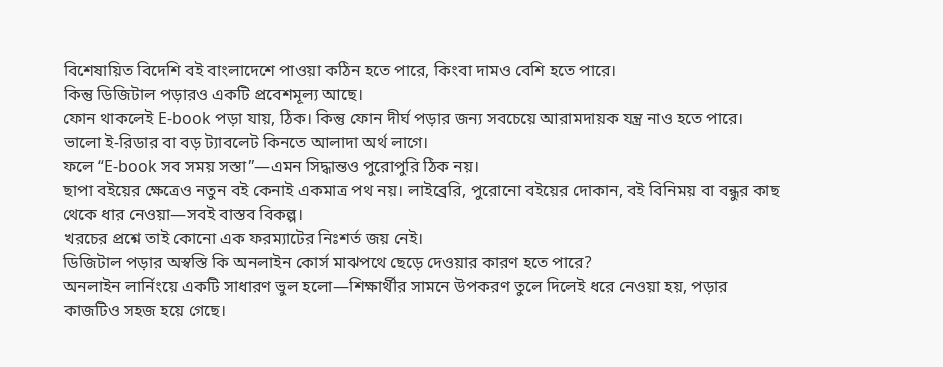বিশেষায়িত বিদেশি বই বাংলাদেশে পাওয়া কঠিন হতে পারে, কিংবা দামও বেশি হতে পারে।
কিন্তু ডিজিটাল পড়ারও একটি প্রবেশমূল্য আছে।
ফোন থাকলেই E-book পড়া যায়, ঠিক। কিন্তু ফোন দীর্ঘ পড়ার জন্য সবচেয়ে আরামদায়ক যন্ত্র নাও হতে পারে। ভালো ই-রিডার বা বড় ট্যাবলেট কিনতে আলাদা অর্থ লাগে।
ফলে “E-book সব সময় সস্তা”—এমন সিদ্ধান্তও পুরোপুরি ঠিক নয়।
ছাপা বইয়ের ক্ষেত্রেও নতুন বই কেনাই একমাত্র পথ নয়। লাইব্রেরি, পুরোনো বইয়ের দোকান, বই বিনিময় বা বন্ধুর কাছ থেকে ধার নেওয়া—সবই বাস্তব বিকল্প।
খরচের প্রশ্নে তাই কোনো এক ফরম্যাটের নিঃশর্ত জয় নেই।
ডিজিটাল পড়ার অস্বস্তি কি অনলাইন কোর্স মাঝপথে ছেড়ে দেওয়ার কারণ হতে পারে?
অনলাইন লার্নিংয়ে একটি সাধারণ ভুল হলো—শিক্ষার্থীর সামনে উপকরণ তুলে দিলেই ধরে নেওয়া হয়, পড়ার কাজটিও সহজ হয়ে গেছে।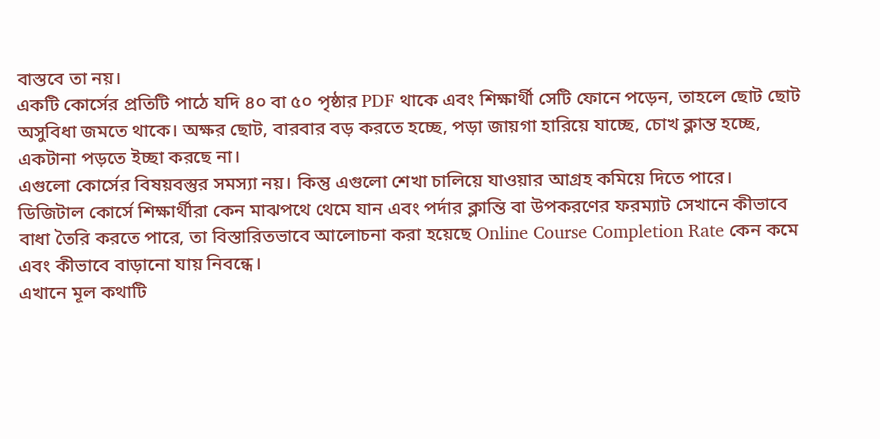বাস্তবে তা নয়।
একটি কোর্সের প্রতিটি পাঠে যদি ৪০ বা ৫০ পৃষ্ঠার PDF থাকে এবং শিক্ষার্থী সেটি ফোনে পড়েন, তাহলে ছোট ছোট অসুবিধা জমতে থাকে। অক্ষর ছোট, বারবার বড় করতে হচ্ছে, পড়া জায়গা হারিয়ে যাচ্ছে, চোখ ক্লান্ত হচ্ছে, একটানা পড়তে ইচ্ছা করছে না।
এগুলো কোর্সের বিষয়বস্তুর সমস্যা নয়। কিন্তু এগুলো শেখা চালিয়ে যাওয়ার আগ্রহ কমিয়ে দিতে পারে।
ডিজিটাল কোর্সে শিক্ষার্থীরা কেন মাঝপথে থেমে যান এবং পর্দার ক্লান্তি বা উপকরণের ফরম্যাট সেখানে কীভাবে বাধা তৈরি করতে পারে, তা বিস্তারিতভাবে আলোচনা করা হয়েছে Online Course Completion Rate কেন কমে এবং কীভাবে বাড়ানো যায় নিবন্ধে।
এখানে মূল কথাটি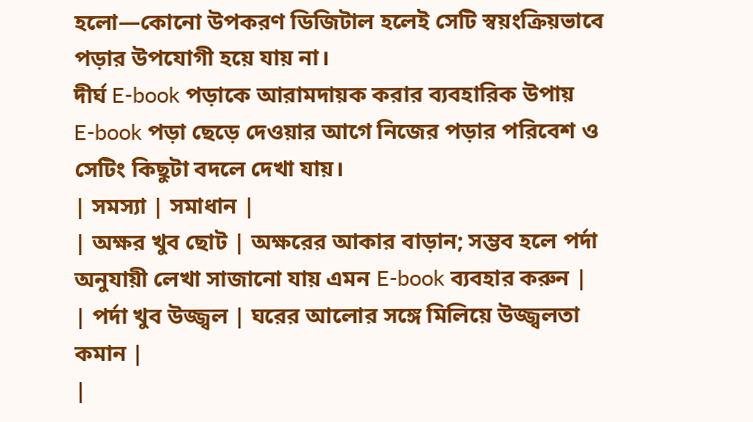হলো—কোনো উপকরণ ডিজিটাল হলেই সেটি স্বয়ংক্রিয়ভাবে পড়ার উপযোগী হয়ে যায় না।
দীর্ঘ E-book পড়াকে আরামদায়ক করার ব্যবহারিক উপায়
E-book পড়া ছেড়ে দেওয়ার আগে নিজের পড়ার পরিবেশ ও সেটিং কিছুটা বদলে দেখা যায়।
| সমস্যা | সমাধান |
| অক্ষর খুব ছোট | অক্ষরের আকার বাড়ান; সম্ভব হলে পর্দা অনুযায়ী লেখা সাজানো যায় এমন E-book ব্যবহার করুন |
| পর্দা খুব উজ্জ্বল | ঘরের আলোর সঙ্গে মিলিয়ে উজ্জ্বলতা কমান |
|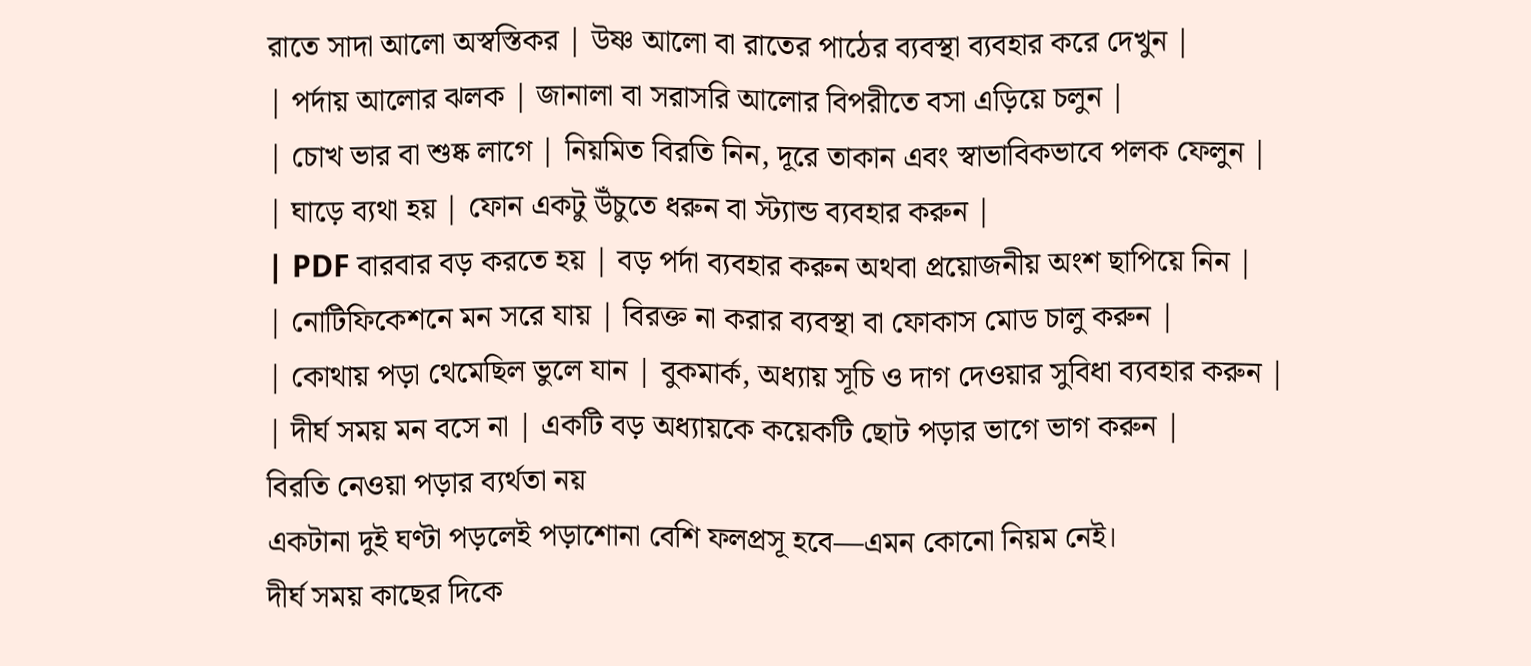রাতে সাদা আলো অস্বস্তিকর | উষ্ণ আলো বা রাতের পাঠের ব্যবস্থা ব্যবহার করে দেখুন |
| পর্দায় আলোর ঝলক | জানালা বা সরাসরি আলোর বিপরীতে বসা এড়িয়ে চলুন |
| চোখ ভার বা শুষ্ক লাগে | নিয়মিত বিরতি নিন, দূরে তাকান এবং স্বাভাবিকভাবে পলক ফেলুন |
| ঘাড়ে ব্যথা হয় | ফোন একটু উঁচুতে ধরুন বা স্ট্যান্ড ব্যবহার করুন |
| PDF বারবার বড় করতে হয় | বড় পর্দা ব্যবহার করুন অথবা প্রয়োজনীয় অংশ ছাপিয়ে নিন |
| নোটিফিকেশনে মন সরে যায় | বিরক্ত না করার ব্যবস্থা বা ফোকাস মোড চালু করুন |
| কোথায় পড়া থেমেছিল ভুলে যান | বুকমার্ক, অধ্যায় সূচি ও দাগ দেওয়ার সুবিধা ব্যবহার করুন |
| দীর্ঘ সময় মন বসে না | একটি বড় অধ্যায়কে কয়েকটি ছোট পড়ার ভাগে ভাগ করুন |
বিরতি নেওয়া পড়ার ব্যর্থতা নয়
একটানা দুই ঘণ্টা পড়লেই পড়াশোনা বেশি ফলপ্রসূ হবে—এমন কোনো নিয়ম নেই।
দীর্ঘ সময় কাছের দিকে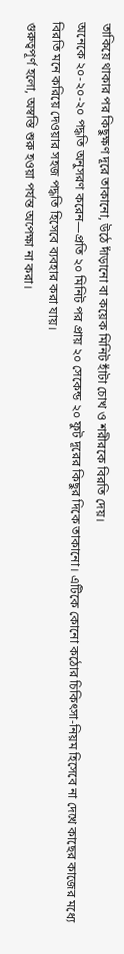তাকিয়ে থাকার পর কিছুক্ষণ দূরে তাকানো, উঠে দাঁড়ানো বা কয়েক মিনিট হাঁটা চোখ ও শরীরকে বিরতি দেয়।
অনেকে ২০-২০-২০ পদ্ধতি অনুসরণ করেন—প্রতি ২০ মিনিট পর প্রায় ২০ সেকেন্ড ২০ ফুট দূরের কিছুর দিকে তাকানো। এটিকে কোনো কঠোর চিকিৎসা-নিয়ম হিসেবে না দেখে কাছের কাজের মধ্যে বিরতি মনে করিয়ে দেওয়ার সহজ পদ্ধতি হিসেবে ব্যবহার করা যায়।
গুরুত্বপূর্ণ হলো, অস্বস্তি শুরু হওয়া পর্যন্ত অপেক্ষা না করা।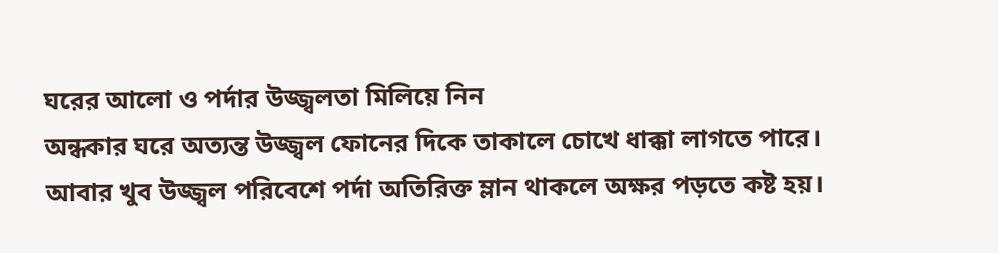ঘরের আলো ও পর্দার উজ্জ্বলতা মিলিয়ে নিন
অন্ধকার ঘরে অত্যন্ত উজ্জ্বল ফোনের দিকে তাকালে চোখে ধাক্কা লাগতে পারে। আবার খুব উজ্জ্বল পরিবেশে পর্দা অতিরিক্ত ম্লান থাকলে অক্ষর পড়তে কষ্ট হয়।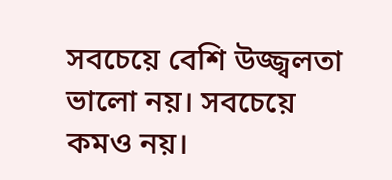সবচেয়ে বেশি উজ্জ্বলতা ভালো নয়। সবচেয়ে কমও নয়।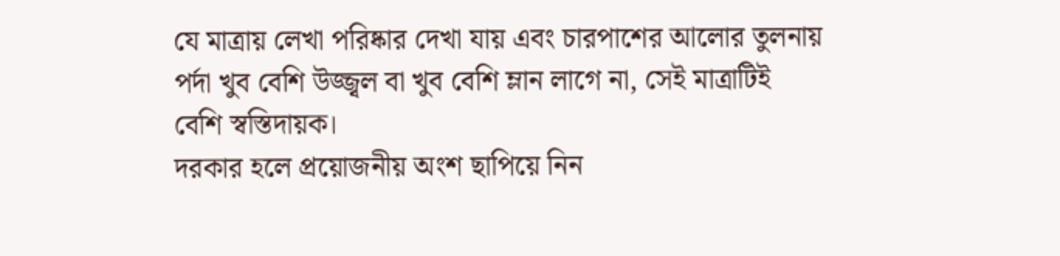যে মাত্রায় লেখা পরিষ্কার দেখা যায় এবং চারপাশের আলোর তুলনায় পর্দা খুব বেশি উজ্জ্বল বা খুব বেশি ম্লান লাগে না, সেই মাত্রাটিই বেশি স্বস্তিদায়ক।
দরকার হলে প্রয়োজনীয় অংশ ছাপিয়ে নিন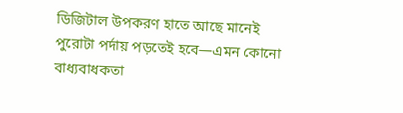ডিজিটাল উপকরণ হাতে আছে মানেই পুরোটা পর্দায় পড়তেই হবে—এমন কোনো বাধ্যবাধকতা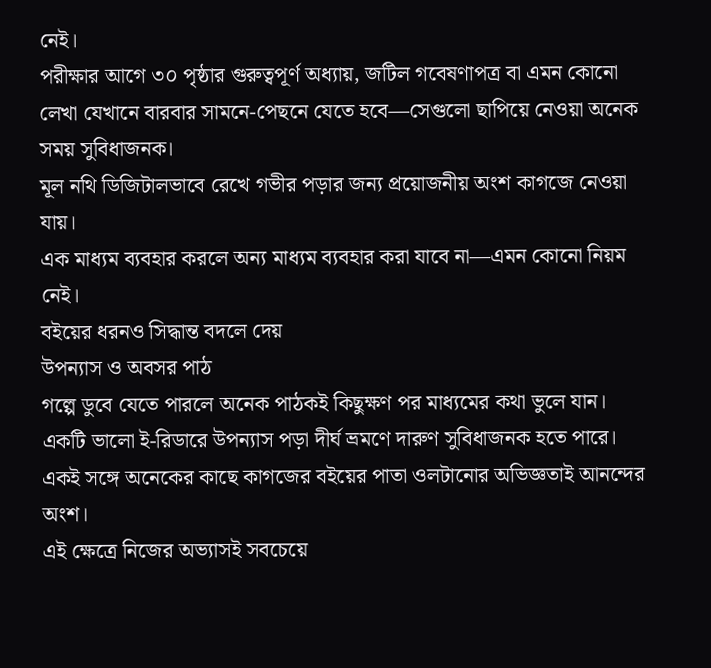নেই।
পরীক্ষার আগে ৩০ পৃষ্ঠার গুরুত্বপূর্ণ অধ্যায়, জটিল গবেষণাপত্র বা এমন কোনো লেখা যেখানে বারবার সামনে-পেছনে যেতে হবে—সেগুলো ছাপিয়ে নেওয়া অনেক সময় সুবিধাজনক।
মূল নথি ডিজিটালভাবে রেখে গভীর পড়ার জন্য প্রয়োজনীয় অংশ কাগজে নেওয়া যায়।
এক মাধ্যম ব্যবহার করলে অন্য মাধ্যম ব্যবহার করা যাবে না—এমন কোনো নিয়ম নেই।
বইয়ের ধরনও সিদ্ধান্ত বদলে দেয়
উপন্যাস ও অবসর পাঠ
গল্পে ডুবে যেতে পারলে অনেক পাঠকই কিছুক্ষণ পর মাধ্যমের কথা ভুলে যান।
একটি ভালো ই-রিডারে উপন্যাস পড়া দীর্ঘ ভ্রমণে দারুণ সুবিধাজনক হতে পারে। একই সঙ্গে অনেকের কাছে কাগজের বইয়ের পাতা ওলটানোর অভিজ্ঞতাই আনন্দের অংশ।
এই ক্ষেত্রে নিজের অভ্যাসই সবচেয়ে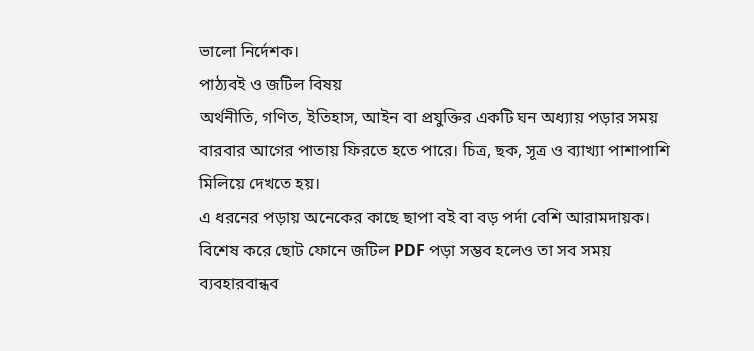ভালো নির্দেশক।
পাঠ্যবই ও জটিল বিষয়
অর্থনীতি, গণিত, ইতিহাস, আইন বা প্রযুক্তির একটি ঘন অধ্যায় পড়ার সময় বারবার আগের পাতায় ফিরতে হতে পারে। চিত্র, ছক, সূত্র ও ব্যাখ্যা পাশাপাশি মিলিয়ে দেখতে হয়।
এ ধরনের পড়ায় অনেকের কাছে ছাপা বই বা বড় পর্দা বেশি আরামদায়ক।
বিশেষ করে ছোট ফোনে জটিল PDF পড়া সম্ভব হলেও তা সব সময় ব্যবহারবান্ধব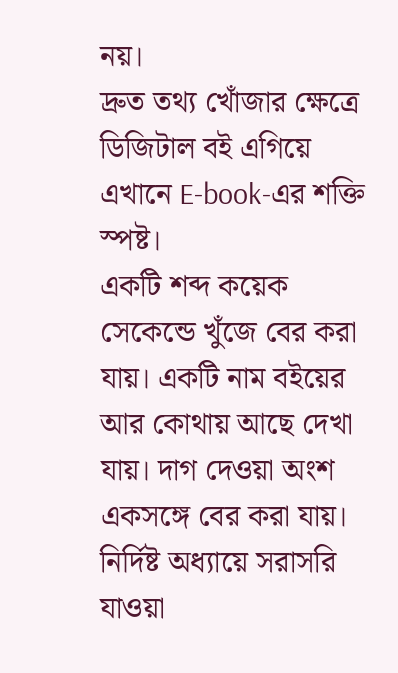নয়।
দ্রুত তথ্য খোঁজার ক্ষেত্রে ডিজিটাল বই এগিয়ে
এখানে E-book-এর শক্তি স্পষ্ট।
একটি শব্দ কয়েক সেকেন্ডে খুঁজে বের করা যায়। একটি নাম বইয়ের আর কোথায় আছে দেখা যায়। দাগ দেওয়া অংশ একসঙ্গে বের করা যায়। নির্দিষ্ট অধ্যায়ে সরাসরি যাওয়া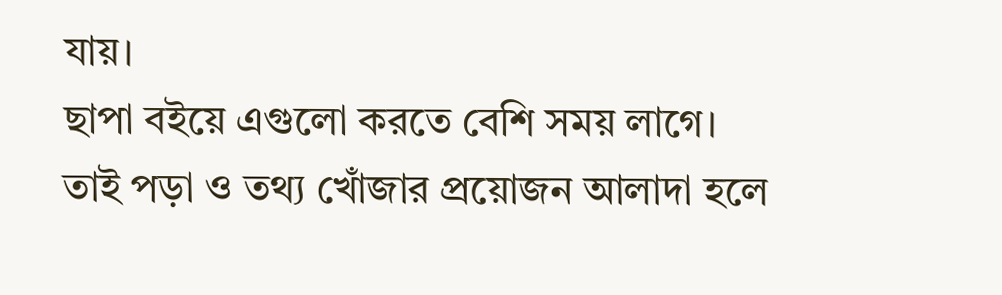যায়।
ছাপা বইয়ে এগুলো করতে বেশি সময় লাগে।
তাই পড়া ও তথ্য খোঁজার প্রয়োজন আলাদা হলে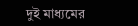দুই মাধ্যমের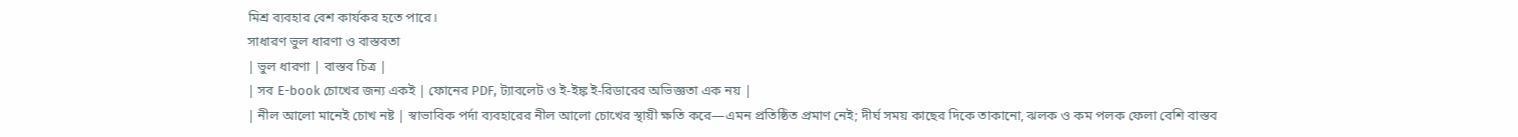মিশ্র ব্যবহার বেশ কার্যকর হতে পারে।
সাধারণ ভুল ধারণা ও বাস্তবতা
| ভুল ধারণা | বাস্তব চিত্র |
| সব E-book চোখের জন্য একই | ফোনের PDF, ট্যাবলেট ও ই-ইঙ্ক ই-রিডারের অভিজ্ঞতা এক নয় |
| নীল আলো মানেই চোখ নষ্ট | স্বাভাবিক পর্দা ব্যবহারের নীল আলো চোখের স্থায়ী ক্ষতি করে—এমন প্রতিষ্ঠিত প্রমাণ নেই; দীর্ঘ সময় কাছের দিকে তাকানো, ঝলক ও কম পলক ফেলা বেশি বাস্তব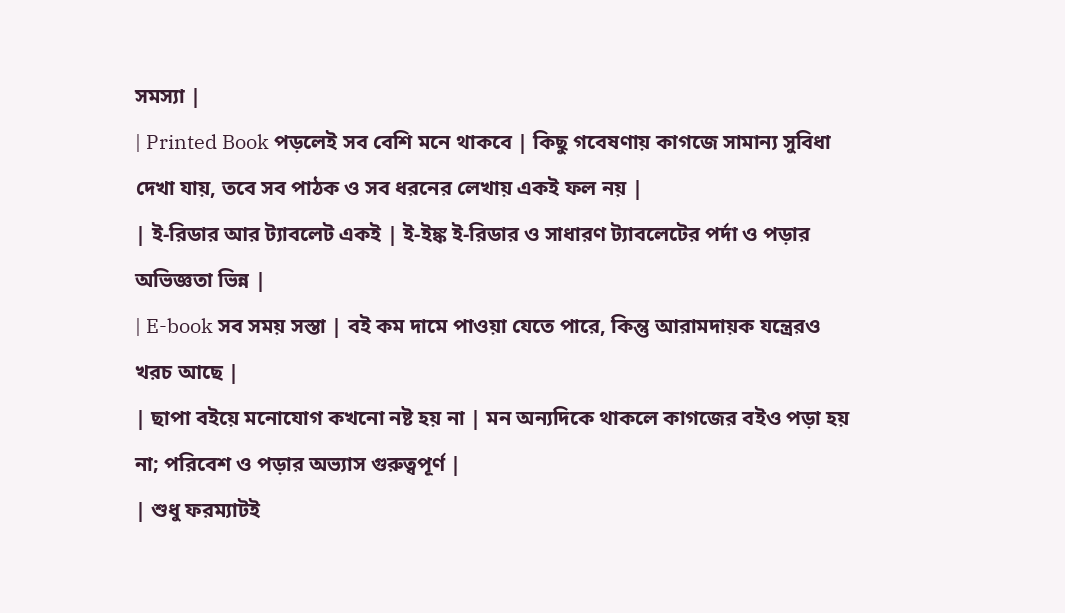সমস্যা |
| Printed Book পড়লেই সব বেশি মনে থাকবে | কিছু গবেষণায় কাগজে সামান্য সুবিধা দেখা যায়, তবে সব পাঠক ও সব ধরনের লেখায় একই ফল নয় |
| ই-রিডার আর ট্যাবলেট একই | ই-ইঙ্ক ই-রিডার ও সাধারণ ট্যাবলেটের পর্দা ও পড়ার অভিজ্ঞতা ভিন্ন |
| E-book সব সময় সস্তা | বই কম দামে পাওয়া যেতে পারে, কিন্তু আরামদায়ক যন্ত্রেরও খরচ আছে |
| ছাপা বইয়ে মনোযোগ কখনো নষ্ট হয় না | মন অন্যদিকে থাকলে কাগজের বইও পড়া হয় না; পরিবেশ ও পড়ার অভ্যাস গুরুত্বপূর্ণ |
| শুধু ফরম্যাটই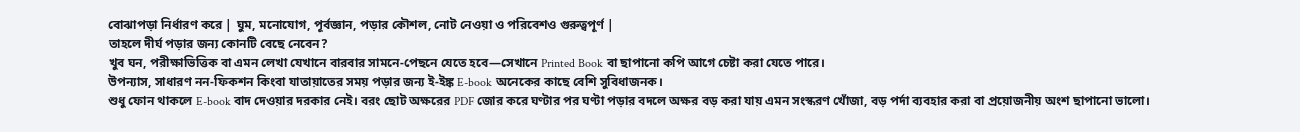বোঝাপড়া নির্ধারণ করে | ঘুম, মনোযোগ, পূর্বজ্ঞান, পড়ার কৌশল, নোট নেওয়া ও পরিবেশও গুরুত্বপূর্ণ |
তাহলে দীর্ঘ পড়ার জন্য কোনটি বেছে নেবেন?
খুব ঘন, পরীক্ষাভিত্তিক বা এমন লেখা যেখানে বারবার সামনে-পেছনে যেতে হবে—সেখানে Printed Book বা ছাপানো কপি আগে চেষ্টা করা যেতে পারে।
উপন্যাস, সাধারণ নন-ফিকশন কিংবা যাতায়াতের সময় পড়ার জন্য ই-ইঙ্ক E-book অনেকের কাছে বেশি সুবিধাজনক।
শুধু ফোন থাকলে E-book বাদ দেওয়ার দরকার নেই। বরং ছোট অক্ষরের PDF জোর করে ঘণ্টার পর ঘণ্টা পড়ার বদলে অক্ষর বড় করা যায় এমন সংস্করণ খোঁজা, বড় পর্দা ব্যবহার করা বা প্রয়োজনীয় অংশ ছাপানো ভালো।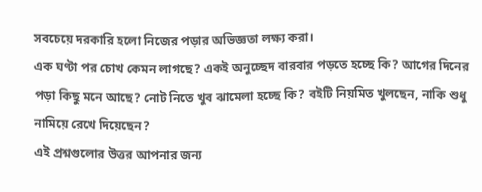সবচেয়ে দরকারি হলো নিজের পড়ার অভিজ্ঞতা লক্ষ্য করা।
এক ঘণ্টা পর চোখ কেমন লাগছে? একই অনুচ্ছেদ বারবার পড়তে হচ্ছে কি? আগের দিনের পড়া কিছু মনে আছে? নোট নিতে খুব ঝামেলা হচ্ছে কি? বইটি নিয়মিত খুলছেন, নাকি শুধু নামিয়ে রেখে দিয়েছেন?
এই প্রশ্নগুলোর উত্তর আপনার জন্য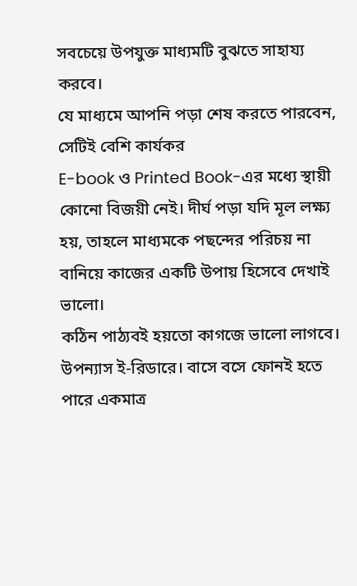সবচেয়ে উপযুক্ত মাধ্যমটি বুঝতে সাহায্য করবে।
যে মাধ্যমে আপনি পড়া শেষ করতে পারবেন, সেটিই বেশি কার্যকর
E-book ও Printed Book-এর মধ্যে স্থায়ী কোনো বিজয়ী নেই। দীর্ঘ পড়া যদি মূল লক্ষ্য হয়, তাহলে মাধ্যমকে পছন্দের পরিচয় না বানিয়ে কাজের একটি উপায় হিসেবে দেখাই ভালো।
কঠিন পাঠ্যবই হয়তো কাগজে ভালো লাগবে। উপন্যাস ই-রিডারে। বাসে বসে ফোনই হতে পারে একমাত্র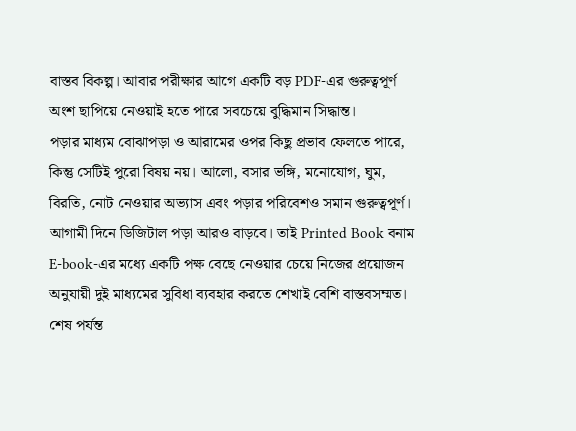বাস্তব বিকল্প। আবার পরীক্ষার আগে একটি বড় PDF-এর গুরুত্বপূর্ণ অংশ ছাপিয়ে নেওয়াই হতে পারে সবচেয়ে বুদ্ধিমান সিদ্ধান্ত।
পড়ার মাধ্যম বোঝাপড়া ও আরামের ওপর কিছু প্রভাব ফেলতে পারে, কিন্তু সেটিই পুরো বিষয় নয়। আলো, বসার ভঙ্গি, মনোযোগ, ঘুম, বিরতি, নোট নেওয়ার অভ্যাস এবং পড়ার পরিবেশও সমান গুরুত্বপূর্ণ।
আগামী দিনে ডিজিটাল পড়া আরও বাড়বে। তাই Printed Book বনাম E-book-এর মধ্যে একটি পক্ষ বেছে নেওয়ার চেয়ে নিজের প্রয়োজন অনুযায়ী দুই মাধ্যমের সুবিধা ব্যবহার করতে শেখাই বেশি বাস্তবসম্মত।
শেষ পর্যন্ত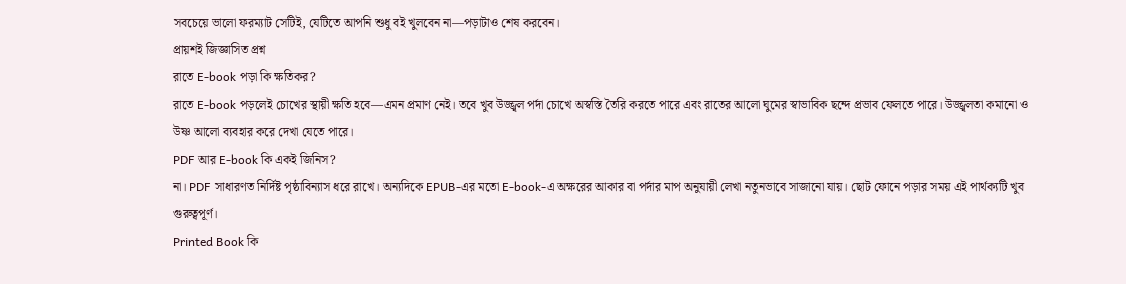সবচেয়ে ভালো ফরম্যাট সেটিই, যেটিতে আপনি শুধু বই খুলবেন না—পড়াটাও শেষ করবেন।
প্রায়শই জিজ্ঞাসিত প্রশ্ন
রাতে E-book পড়া কি ক্ষতিকর?
রাতে E-book পড়লেই চোখের স্থায়ী ক্ষতি হবে—এমন প্রমাণ নেই। তবে খুব উজ্জ্বল পর্দা চোখে অস্বস্তি তৈরি করতে পারে এবং রাতের আলো ঘুমের স্বাভাবিক ছন্দে প্রভাব ফেলতে পারে। উজ্জ্বলতা কমানো ও উষ্ণ আলো ব্যবহার করে দেখা যেতে পারে।
PDF আর E-book কি একই জিনিস?
না। PDF সাধারণত নির্দিষ্ট পৃষ্ঠাবিন্যাস ধরে রাখে। অন্যদিকে EPUB-এর মতো E-book-এ অক্ষরের আকার বা পর্দার মাপ অনুযায়ী লেখা নতুনভাবে সাজানো যায়। ছোট ফোনে পড়ার সময় এই পার্থক্যটি খুব গুরুত্বপূর্ণ।
Printed Book কি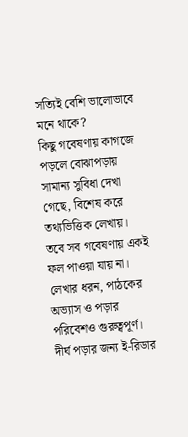সত্যিই বেশি ভালোভাবে মনে থাকে?
কিছু গবেষণায় কাগজে পড়লে বোঝাপড়ায় সামান্য সুবিধা দেখা গেছে, বিশেষ করে তথ্যভিত্তিক লেখায়। তবে সব গবেষণায় একই ফল পাওয়া যায় না। লেখার ধরন, পাঠকের অভ্যাস ও পড়ার পরিবেশও গুরুত্বপূর্ণ।
দীর্ঘ পড়ার জন্য ই-রিডার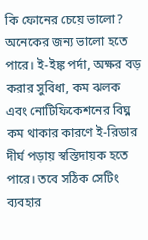কি ফোনের চেয়ে ভালো?
অনেকের জন্য ভালো হতে পারে। ই-ইঙ্ক পর্দা, অক্ষর বড় করার সুবিধা, কম ঝলক এবং নোটিফিকেশনের বিঘ্ন কম থাকার কারণে ই-রিডার দীর্ঘ পড়ায় স্বস্তিদায়ক হতে পারে। তবে সঠিক সেটিং ব্যবহার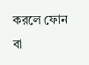করলে ফোন বা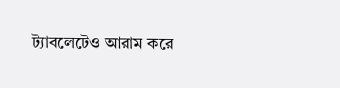ট্যাবলেটেও আরাম করে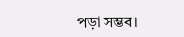পড়া সম্ভব।